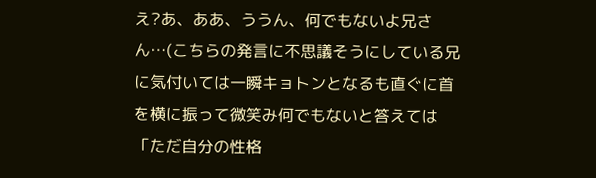え?あ、ああ、ううん、何でもないよ兄さん…(こちらの発言に不思議そうにしている兄に気付いては一瞬キョトンとなるも直ぐに首を横に振って微笑み何でもないと答えては「ただ自分の性格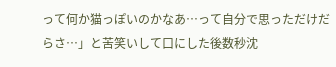って何か猫っぽいのかなあ…って自分で思っただけだらさ…」と苦笑いして口にした後数秒沈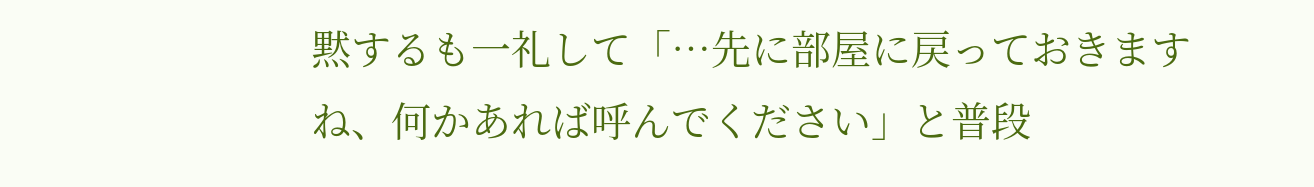黙するも一礼して「…先に部屋に戻っておきますね、何かあれば呼んでください」と普段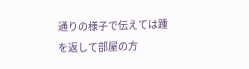通りの様子で伝えては踵を返して部屋の方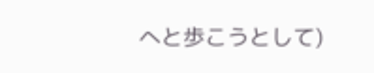へと歩こうとして)